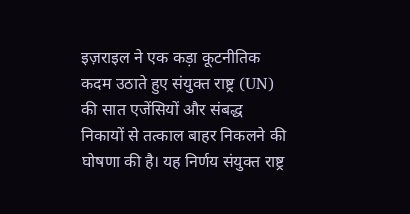इज़राइल ने एक कड़ा कूटनीतिक कदम उठाते हुए संयुक्त राष्ट्र (UN) की सात एजेंसियों और संबद्ध निकायों से तत्काल बाहर निकलने की घोषणा की है। यह निर्णय संयुक्त राष्ट्र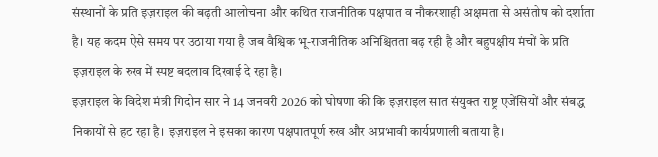संस्थानों के प्रति इज़राइल की बढ़ती आलोचना और कथित राजनीतिक पक्षपात व नौकरशाही अक्षमता से असंतोष को दर्शाता है। यह कदम ऐसे समय पर उठाया गया है जब वैश्विक भू-राजनीतिक अनिश्चितता बढ़ रही है और बहुपक्षीय मंचों के प्रति इज़राइल के रुख में स्पष्ट बदलाव दिखाई दे रहा है।
इज़राइल के विदेश मंत्री गिदोन सार ने 14 जनवरी 2026 को घोषणा की कि इज़राइल सात संयुक्त राष्ट्र एजेंसियों और संबद्ध निकायों से हट रहा है। इज़राइल ने इसका कारण पक्षपातपूर्ण रुख और अप्रभावी कार्यप्रणाली बताया है।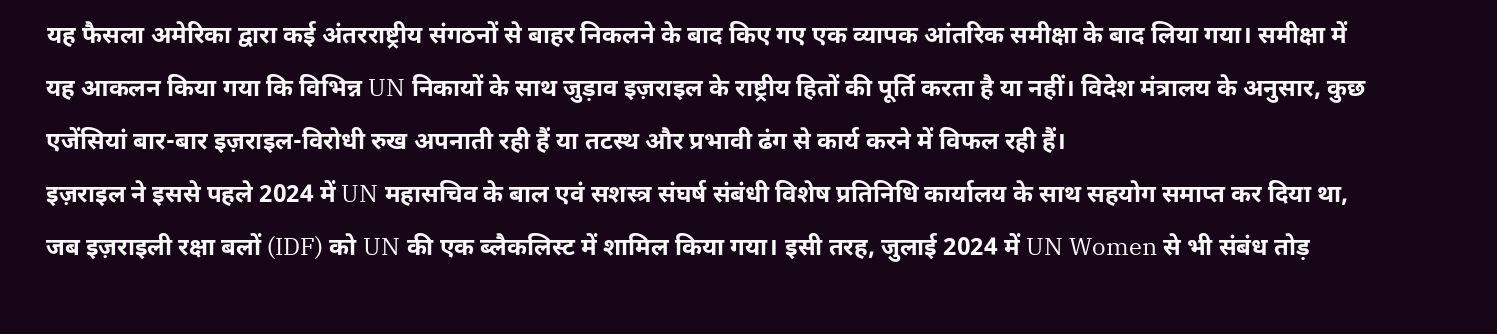यह फैसला अमेरिका द्वारा कई अंतरराष्ट्रीय संगठनों से बाहर निकलने के बाद किए गए एक व्यापक आंतरिक समीक्षा के बाद लिया गया। समीक्षा में यह आकलन किया गया कि विभिन्न UN निकायों के साथ जुड़ाव इज़राइल के राष्ट्रीय हितों की पूर्ति करता है या नहीं। विदेश मंत्रालय के अनुसार, कुछ एजेंसियां बार-बार इज़राइल-विरोधी रुख अपनाती रही हैं या तटस्थ और प्रभावी ढंग से कार्य करने में विफल रही हैं।
इज़राइल ने इससे पहले 2024 में UN महासचिव के बाल एवं सशस्त्र संघर्ष संबंधी विशेष प्रतिनिधि कार्यालय के साथ सहयोग समाप्त कर दिया था, जब इज़राइली रक्षा बलों (IDF) को UN की एक ब्लैकलिस्ट में शामिल किया गया। इसी तरह, जुलाई 2024 में UN Women से भी संबंध तोड़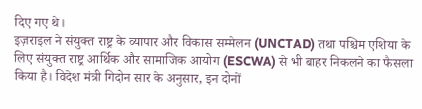दिए गए थे।
इज़राइल ने संयुक्त राष्ट्र के व्यापार और विकास सम्मेलन (UNCTAD) तथा पश्चिम एशिया के लिए संयुक्त राष्ट्र आर्थिक और सामाजिक आयोग (ESCWA) से भी बाहर निकलने का फैसला किया है। विदेश मंत्री गिदोन सार के अनुसार, इन दोनों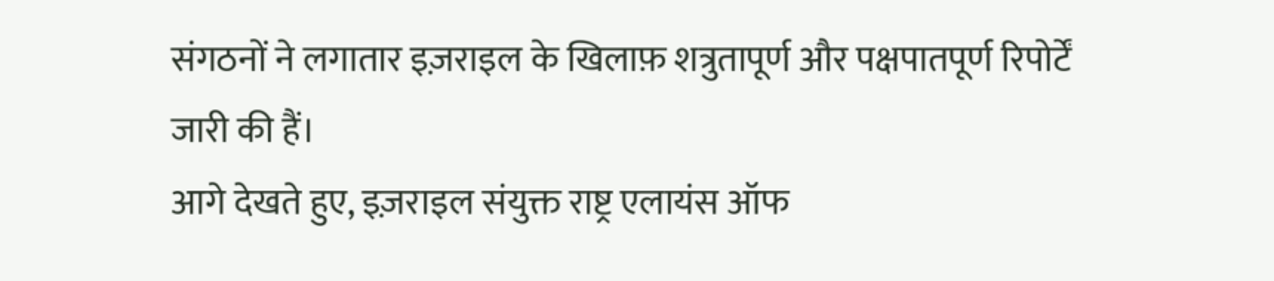संगठनों ने लगातार इज़राइल के खिलाफ़ शत्रुतापूर्ण और पक्षपातपूर्ण रिपोर्टें जारी की हैं।
आगे देखते हुए, इज़राइल संयुक्त राष्ट्र एलायंस ऑफ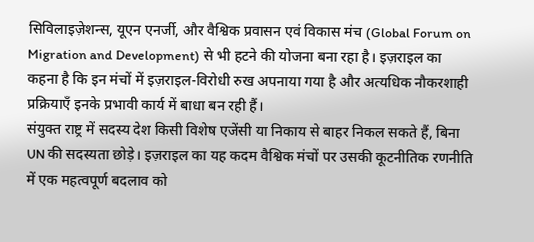सिविलाइज़ेशन्स, यूएन एनर्जी, और वैश्विक प्रवासन एवं विकास मंच (Global Forum on Migration and Development) से भी हटने की योजना बना रहा है। इज़राइल का कहना है कि इन मंचों में इज़राइल-विरोधी रुख अपनाया गया है और अत्यधिक नौकरशाही प्रक्रियाएँ इनके प्रभावी कार्य में बाधा बन रही हैं।
संयुक्त राष्ट्र में सदस्य देश किसी विशेष एजेंसी या निकाय से बाहर निकल सकते हैं, बिना UN की सदस्यता छोड़े। इज़राइल का यह कदम वैश्विक मंचों पर उसकी कूटनीतिक रणनीति में एक महत्वपूर्ण बदलाव को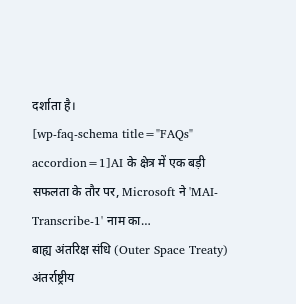दर्शाता है।
[wp-faq-schema title="FAQs" accordion=1]AI के क्षेत्र में एक बड़ी सफलता के तौर पर, Microsoft ने 'MAI-Transcribe-1' नाम का…
बाह्य अंतरिक्ष संधि (Outer Space Treaty) अंतर्राष्ट्रीय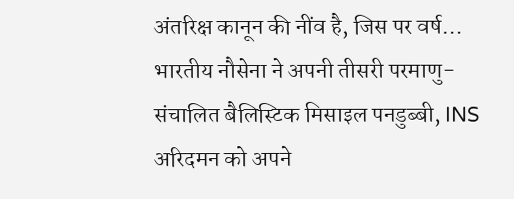अंतरिक्ष कानून की नींव है, जिस पर वर्ष…
भारतीय नौसेना ने अपनी तीसरी परमाणु-संचालित बैलिस्टिक मिसाइल पनडुब्बी, INS अरिदमन को अपने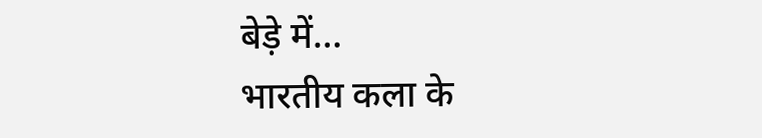बेड़े में…
भारतीय कला के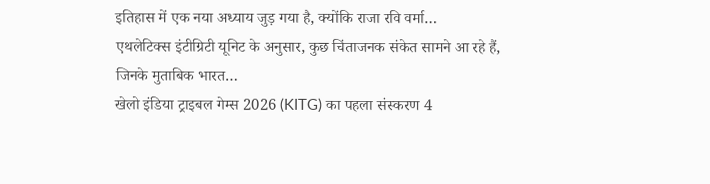इतिहास में एक नया अध्याय जुड़ गया है, क्योंकि राजा रवि वर्मा…
एथलेटिक्स इंटीग्रिटी यूनिट के अनुसार, कुछ चिंताजनक संकेत सामने आ रहे हैं, जिनके मुताबिक भारत…
खेलो इंडिया ट्राइबल गेम्स 2026 (KITG) का पहला संस्करण 4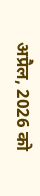अप्रैल, 2026 को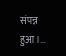संपन्न हुआ।…